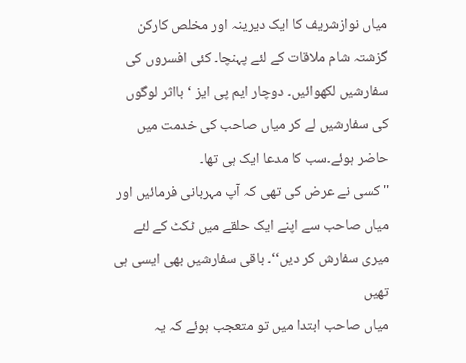میاں نوازشریف کا ایک دیرینہ اور مخلص کارکن گزشتہ شام ملاقات کے لئے پہنچا۔ کئی افسروں کی سفارشیں لکھوائیں۔ دوچار ایم پی ایز ‘بااثر لوگوں کی سفارشیں لے کر میاں صاحب کی خدمت میں حاضر ہوئے۔سب کا مدعا ایک ہی تھا۔
''کسی نے عرض کی تھی کہ آپ مہربانی فرمائیں اور میاں صاحب سے اپنے ایک حلقے میں ٹکٹ کے لئے میری سفارش کر دیں‘‘۔ باقی سفارشیں بھی ایسی ہی تھیں
میاں صاحب ابتدا میں تو متعجب ہوئے کہ یہ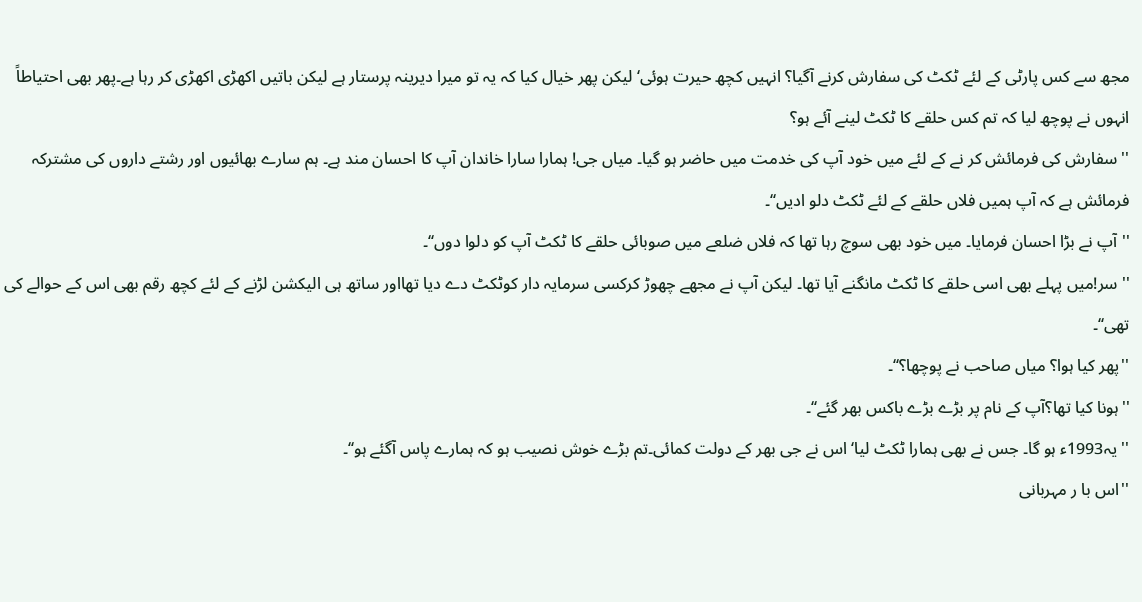مجھ سے کس پارٹی کے لئے ٹکٹ کی سفارش کرنے آگیا؟ انہیں کچھ حیرت ہوئی‘ لیکن پھر خیال کیا کہ یہ تو میرا دیرینہ پرستار ہے لیکن باتیں اکھڑی اکھڑی کر رہا ہے۔پھر بھی احتیاطاً انہوں نے پوچھ لیا کہ تم کس حلقے کا ٹکٹ لینے آئے ہو؟
''سفارش کی فرمائش کر نے کے لئے میں خود آپ کی خدمت میں حاضر ہو گیا۔ میاں جی! ہمارا سارا خاندان آپ کا احسان مند ہے۔ ہم سارے بھائیوں اور رشتے داروں کی مشترکہ فرمائش ہے کہ آپ ہمیں فلاں حلقے کے لئے ٹکٹ دلو ادیں‘‘۔
''آپ نے بڑا احسان فرمایا۔ میں خود بھی سوچ رہا تھا کہ فلاں ضلعے میں صوبائی حلقے کا ٹکٹ آپ کو دلوا دوں‘‘۔
''سر!میں پہلے بھی اسی حلقے کا ٹکٹ مانگنے آیا تھا۔ لیکن آپ نے مجھے چھوڑ کرکسی سرمایہ دار کوٹکٹ دے دیا تھااور ساتھ ہی الیکشن لڑنے کے لئے کچھ رقم بھی اس کے حوالے کی تھی‘‘۔
''پھر کیا ہوا؟ میاں صاحب نے پوچھا؟‘‘۔
''ہونا کیا تھا؟آپ کے نام پر بڑے بڑے باکس بھر گئے‘‘۔
'' یہ1993ء ہو گا۔ جس نے بھی ہمارا ٹکٹ لیا‘ اس نے جی بھر کے دولت کمائی۔تم بڑے خوش نصیب ہو کہ ہمارے پاس آگئے ہو‘‘۔
''اس با ر مہربانی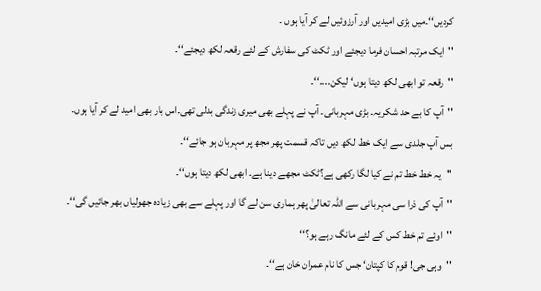کردیں‘‘۔میں بڑی امیدیں اور آرزوئیں لے کر آیا ہوں ۔
''ایک مرتبہ احسان فرما دیجئے اور ٹکٹ کی سفارش کے لئے رقعہ لکھ دیجئے‘‘۔
''رقعہ تو ابھی لکھ دیتا ہوں‘ لیکن....‘‘۔
''آپ کا بے حد شکریہ۔ بڑی مہربانی۔ آپ نے پہلے بھی میری زندگی بدلی تھی۔اس بار بھی امید لے کر آیا ہوں۔ بس آپ جلدی سے ایک خط لکھ دیں تاکہ قسمت پھر مجھ پر مہربان ہو جائے‘‘۔
''یہ خط خط تم نے کیا لگا رکھی ہے؟ٹکٹ مجھے دینا ہے۔ ابھی لکھ دیتا ہوں‘‘۔
''آپ کی ذرا سی مہربانی سے اللہ تعالیٰ پھر ہماری سن لے گا اور پہلے سے بھی زیادہ جھولیاں بھر جائیں گی‘‘۔
''اوئے تم خط کس کے لئے مانگ رہے ہو؟‘‘
''وہی جی! قوم کا کپتان‘ جس کا نام عمران خان ہے‘‘۔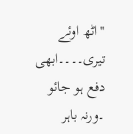''اٹھ اوئے تیری۔۔۔۔ابھی دفع ہو جائو ۔ورنہ باہر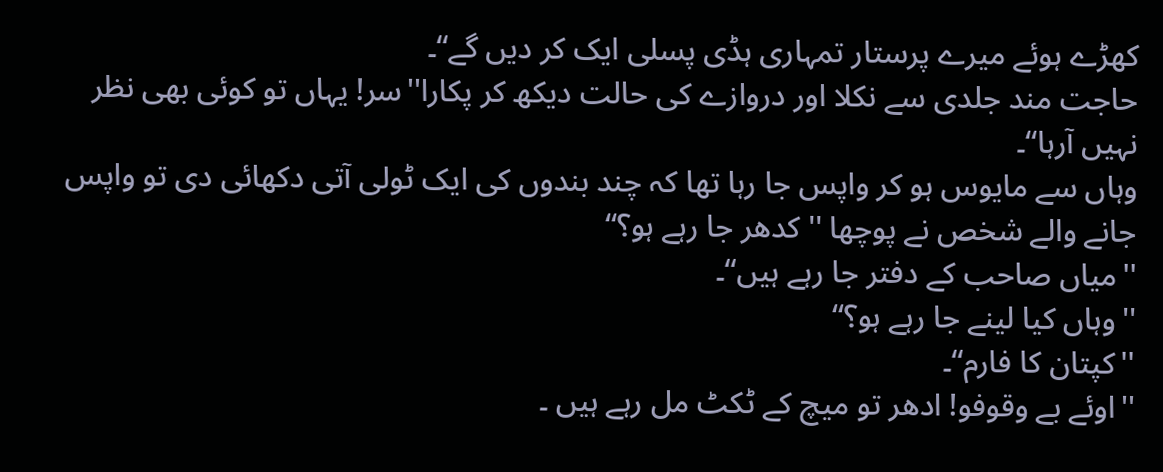کھڑے ہوئے میرے پرستار تمہاری ہڈی پسلی ایک کر دیں گے‘‘۔
حاجت مند جلدی سے نکلا اور دروازے کی حالت دیکھ کر پکارا''سر! یہاں تو کوئی بھی نظر نہیں آرہا‘‘۔
وہاں سے مایوس ہو کر واپس جا رہا تھا کہ چند بندوں کی ایک ٹولی آتی دکھائی دی تو واپس جانے والے شخص نے پوچھا '' کدھر جا رہے ہو؟‘‘
''میاں صاحب کے دفتر جا رہے ہیں‘‘۔
''وہاں کیا لینے جا رہے ہو؟‘‘
''کپتان کا فارم‘‘۔
''اوئے بے وقوفو! ادھر تو میچ کے ٹکٹ مل رہے ہیں ۔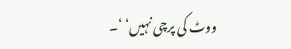ووٹ کی پرچی نہیں‘ ‘۔